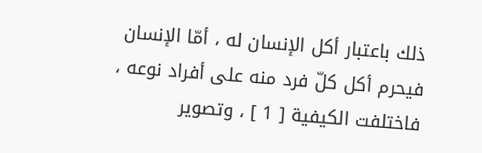ذلك باعتبار أكل الإنسان له ، أمّا الإنسان فيحرم أكل كلّ فرد منه على أفراد نوعه ، فاختلفت الكيفية [ 1 ] ، وتصوير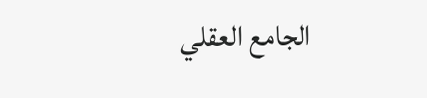الجامع العقلي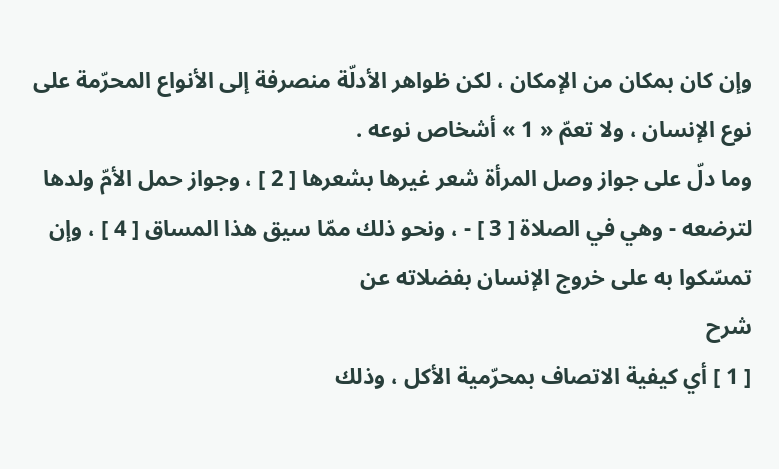وإن كان بمكان من الإمكان ، لكن ظواهر الأدلّة منصرفة إلى الأنواع المحرّمة على نوع الإنسان ، ولا تعمّ « 1 » أشخاص نوعه .
وما دلّ على جواز وصل المرأة شعر غيرها بشعرها [ 2 ] ، وجواز حمل الأمّ ولدها لترضعه - وهي في الصلاة [ 3 ] - ، ونحو ذلك ممّا سيق هذا المساق [ 4 ] ، وإن تمسّكوا به على خروج الإنسان بفضلاته عن
شرح
[ 1 ] أي كيفية الاتصاف بمحرّمية الأكل ، وذلك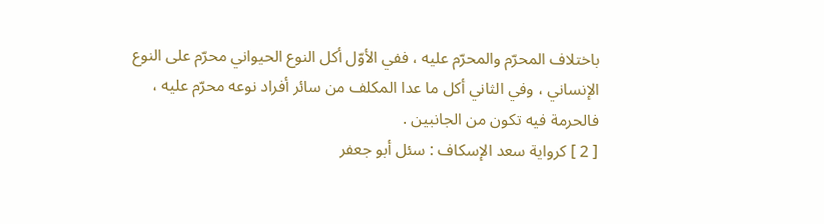باختلاف المحرّم والمحرّم عليه ، ففي الأوّل أكل النوع الحيواني محرّم على النوع الإنساني ، وفي الثاني أكل ما عدا المكلف من سائر أفراد نوعه محرّم عليه ، فالحرمة فيه تكون من الجانبين .
[ 2 ] كرواية سعد الإسكاف : سئل أبو جعفر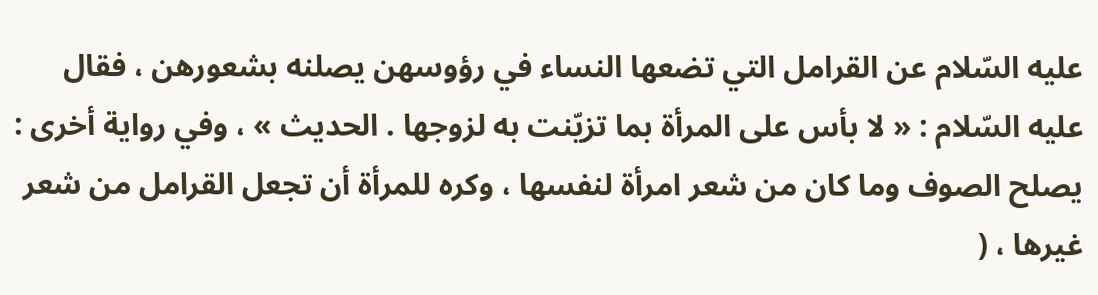عليه السّلام عن القرامل التي تضعها النساء في رؤوسهن يصلنه بشعورهن ، فقال عليه السّلام : « لا بأس على المرأة بما تزيّنت به لزوجها . الحديث » ، وفي رواية أخرى : يصلح الصوف وما كان من شعر امرأة لنفسها ، وكره للمرأة أن تجعل القرامل من شعر غيرها ، (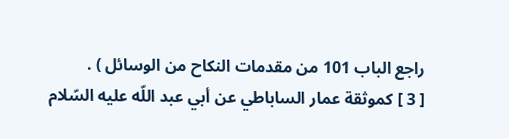راجع الباب 101 من مقدمات النكاح من الوسائل ) .
[ 3 ] كموثقة عمار الساباطي عن أبي عبد اللّه عليه السّلام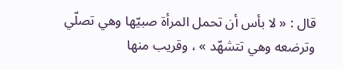قال : « لا بأس أن تحمل المرأة صبيّها وهي تصلّي وترضعه وهي تتشهّد » ، وقريب منها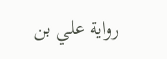رواية علي بن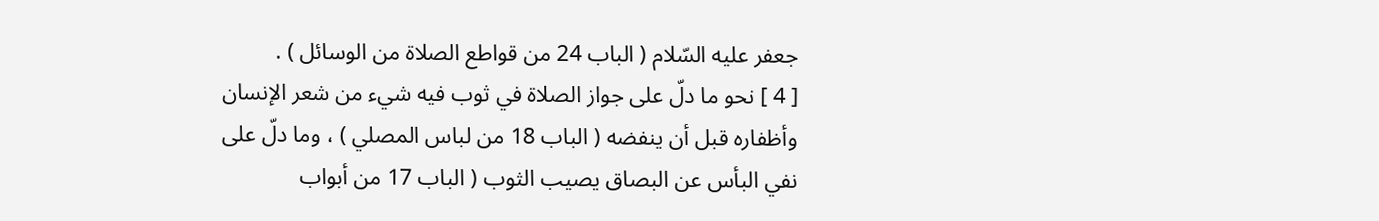جعفر عليه السّلام ( الباب 24 من قواطع الصلاة من الوسائل ) .
[ 4 ] نحو ما دلّ على جواز الصلاة في ثوب فيه شيء من شعر الإنسان وأظفاره قبل أن ينفضه ( الباب 18 من لباس المصلي ) ، وما دلّ على نفي البأس عن البصاق يصيب الثوب ( الباب 17 من أبواب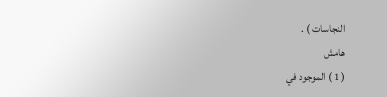النجاسات ) .
هامش
( 1 ) الموجود في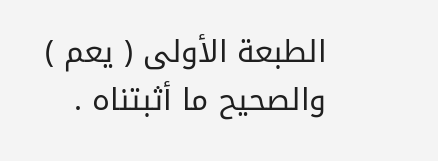الطبعة الأولى ( يعم ) والصحيح ما أثبتناه .